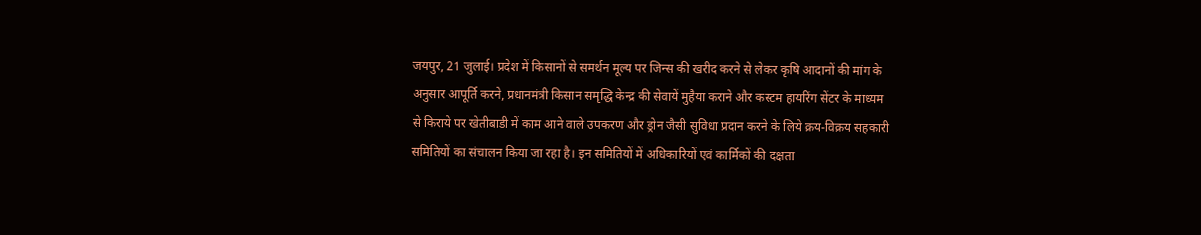जयपुर, 21 जुलाई। प्रदेश में किसानों से समर्थन मूल्य पर जिन्स की खरीद करने से लेकर कृषि आदानों की मांग के अनुसार आपूर्ति करने, प्रधानमंत्री किसान समृद्धि केन्द्र की सेवायें मुहैया कराने और कस्टम हायरिंग सेंटर के माध्यम से किराये पर खेतीबाडी में काम आने वाले उपकरण और ड्रोन जैसी सुविधा प्रदान करने के लिये क्रय-विक्रय सहकारी समितियों का संचालन किया जा रहा है। इन समितियों में अधिकारियों एवं कार्मिकों की दक्षता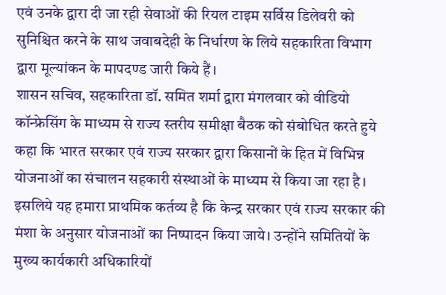एवं उनके द्वारा दी जा रही सेवाओं की रियल टाइम सर्विस डिलेवरी को सुनिश्चित करने के साथ जवाबदेही के निर्धारण के लिये सहकारिता विभाग द्वारा मूल्यांकन के मापदण्ड जारी किये हैं।
शासन सचिव, सहकारिता डॉ. समित शर्मा द्वारा मंगलवार को वीडियो कॉन्फ्रेसिंग के माध्यम से राज्य स्तरीय समीक्षा बैठक को संबोधित करते हुये कहा कि भारत सरकार एवं राज्य सरकार द्वारा किसानों के हित में विभिन्न योजनाओं का संचालन सहकारी संस्थाओं के माध्यम से किया जा रहा है। इसलिये यह हमारा प्राथमिक कर्तव्य है कि केन्द्र सरकार एवं राज्य सरकार की मंशा के अनुसार योजनाओं का निष्पादन किया जाये। उन्होंने समितियों के मुख्य कार्यकारी अधिकारियों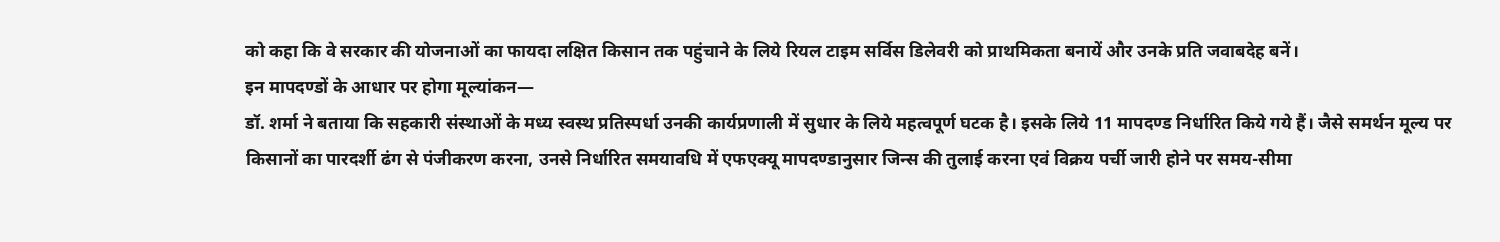को कहा कि वे सरकार की योजनाओं का फायदा लक्षित किसान तक पहुंचाने के लिये रियल टाइम सर्विस डिलेवरी को प्राथमिकता बनायें और उनके प्रति जवाबदेह बनें।
इन मापदण्डों के आधार पर होगा मूल्यांकन—
डॉ. शर्मा ने बताया कि सहकारी संस्थाओं के मध्य स्वस्थ प्रतिस्पर्धा उनकी कार्यप्रणाली में सुधार के लिये महत्वपूर्ण घटक है। इसके लिये 11 मापदण्ड निर्धारित किये गये हैं। जैसे समर्थन मूल्य पर किसानों का पारदर्शी ढंग से पंजीकरण करना, उनसे निर्धारित समयावधि में एफएक्यू मापदण्डानुसार जिन्स की तुलाई करना एवं विक्रय पर्ची जारी होने पर समय-सीमा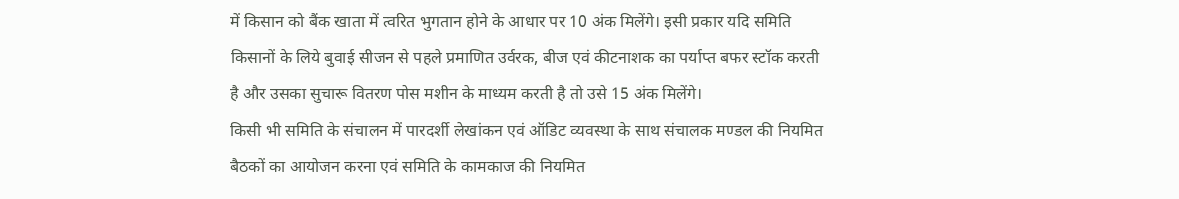में किसान को बैंक खाता में त्वरित भुगतान होने के आधार पर 10 अंक मिलेंगे। इसी प्रकार यदि समिति किसानों के लिये बुवाई सीजन से पहले प्रमाणित उर्वरक, बीज एवं कीटनाशक का पर्याप्त बफर स्टॉक करती है और उसका सुचारू वितरण पोस मशीन के माध्यम करती है तो उसे 15 अंक मिलेंगे।
किसी भी समिति के संचालन में पारदर्शी लेखांकन एवं ऑडिट व्यवस्था के साथ संचालक मण्डल की नियमित बैठकों का आयोजन करना एवं समिति के कामकाज की नियमित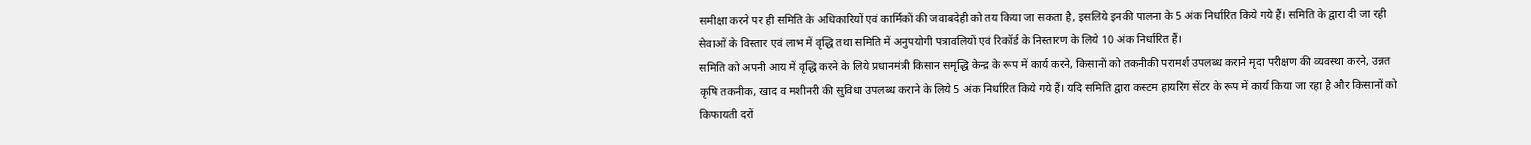समीक्षा करने पर ही समिति के अधिकारियों एवं कार्मिकों की जवाबदेही को तय किया जा सकता है, इसलिये इनकी पालना के 5 अंक निर्धारित किये गये हैं। समिति के द्वारा दी जा रही सेवाओं के विस्तार एवं लाभ में वृद्धि तथा समिति में अनुपयोगी पत्रावलियों एवं रिकॉर्ड के निस्तारण के लिये 10 अंक निर्धारित हैं।
समिति को अपनी आय में वृद्धि करने के लिये प्रधानमंत्री किसान समृद्धि केन्द्र के रूप में कार्य करने, किसानों को तकनीकी परामर्श उपलब्ध कराने मृदा परीक्षण की व्यवस्था करने, उन्नत कृषि तकनीक, खाद व मशीनरी की सुविधा उपलब्ध कराने के लिये 5 अंक निर्धारित किये गये हैं। यदि समिति द्वारा कस्टम हायरिंग सेंटर के रूप में कार्य किया जा रहा है और किसानों को किफायती दरों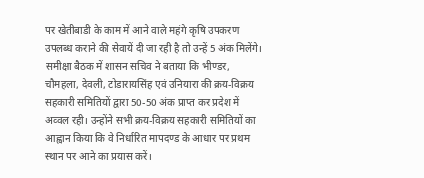पर खेतीबाडी के काम में आने वाले महंगे कृषि उपकरण उपलब्ध कराने की सेवायें दी जा रही है तो उन्हें 5 अंक मिलेंगे।
समीक्षा बैठक में शासन सचिव ने बताया कि भीण्डर, चौमहला, देवली, टोडारायसिंह एवं उनियारा की क्रय-विक्रय सहकारी समितियों द्वारा 50-50 अंक प्राप्त कर प्रदेश में अव्वल रही। उन्होंने सभी क्रय-विक्रय सहकारी समितियों का आह्वान किया कि वे निर्धारित मापदण्ड के आधार पर प्रथम स्थान पर आने का प्रयास करें।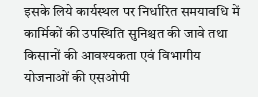इसके लिये कार्यस्थल पर निर्धारित समयावधि में कार्मिकों की उपस्थिति सुनिश्चत की जावे तथा किसानों की आवश्यकता एवं विभागीय योजनाओं की एसओपी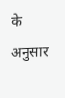के अनुसार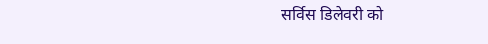सर्विस डिलेवरी को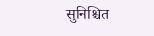सुनिश्चित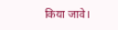किया जावे।